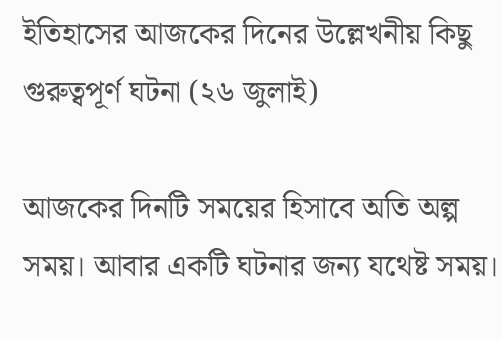ইতিহাসের আজকের দিনের উল্লেখনীয় কিছু গুরুত্বপূর্ণ ঘটনা (২৬ জুলাই)

আজকের দিনটি সময়ের হিসাবে অতি অল্প সময়। আবার একটি ঘটনার জন্য যথেষ্ট সময়।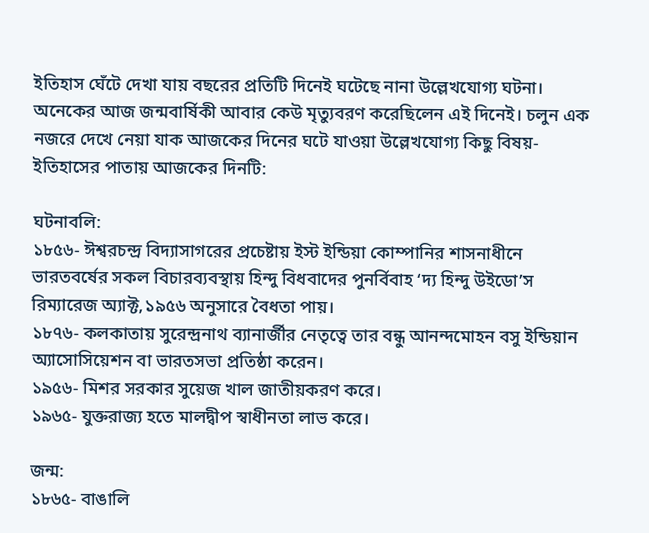ইতিহাস ঘেঁটে দেখা যায় বছরের প্রতিটি দিনেই ঘটেছে নানা উল্লেখযোগ্য ঘটনা। অনেকের আজ জন্মবার্ষিকী আবার কেউ মৃত্যুবরণ করেছিলেন এই দিনেই। চলুন এক নজরে দেখে নেয়া যাক আজকের দিনের ঘটে যাওয়া উল্লেখযোগ্য কিছু বিষয়-
ইতিহাসের পাতায় আজকের দিনটি:

ঘটনাবলি:
১৮৫৬- ঈশ্বরচন্দ্র বিদ্যাসাগরের প্রচেষ্টায় ইস্ট ইন্ডিয়া কোম্পানির শাসনাধীনে ভারতবর্ষের সকল বিচারব্যবস্থায় হিন্দু বিধবাদের পুনর্বিবাহ ‘দ্য হিন্দু উইডো’স রিম্যারেজ অ্যাক্ট,১৯৫৬ অনুসারে বৈধতা পায়।
১৮৭৬- কলকাতায় সুরেন্দ্রনাথ ব্যানার্জীর নেতৃত্বে তার বন্ধু আনন্দমোহন বসু ইন্ডিয়ান অ্যাসোসিয়েশন বা ভারতসভা প্রতিষ্ঠা করেন।
১৯৫৬- মিশর সরকার সুয়েজ খাল জাতীয়করণ করে।
১৯৬৫- যুক্তরাজ্য হতে মালদ্বীপ স্বাধীনতা লাভ করে।

জন্ম:
১৮৬৫- বাঙালি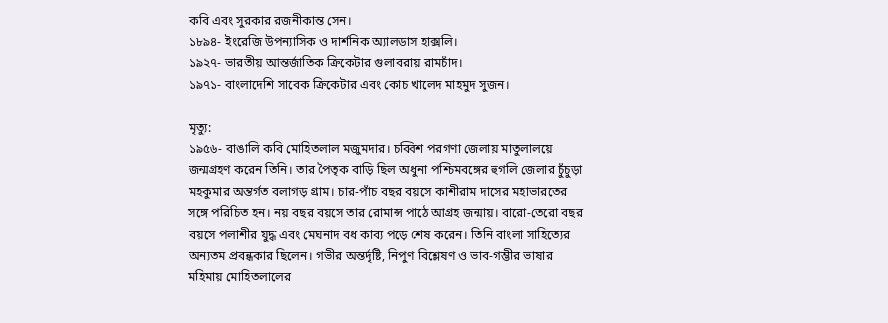কবি এবং সুরকার রজনীকান্ত সেন।
১৮৯৪- ইংরেজি উপন্যাসিক ও দার্শনিক অ্যালডাস হাক্সলি।
১৯২৭- ভারতীয় আন্তর্জাতিক ক্রিকেটার গুলাবরায় রামচাঁদ।
১৯৭১- বাংলাদেশি সাবেক ক্রিকেটার এবং কোচ খালেদ মাহমুদ সুজন।

মৃত্যু:
১৯৫৬- বাঙালি কবি মোহিতলাল মজুমদার। চব্বিশ পরগণা জেলায় মাতুলালয়ে জন্মগ্রহণ করেন তিনি। তার পৈতৃক বাড়ি ছিল অধুনা পশ্চিমবঙ্গের হুগলি জেলার চুঁচুড়া মহকুমার অন্তর্গত বলাগড় গ্রাম। চার-পাঁচ বছর বয়সে কাশীরাম দাসের মহাভারতের সঙ্গে পরিচিত হন। নয় বছর বয়সে তার রোমান্স পাঠে আগ্রহ জন্মায়। বারো-তেরো বছর বয়সে পলাশীর যুদ্ধ এবং মেঘনাদ বধ কাব্য পড়ে শেষ করেন। তিনি বাংলা সাহিত্যের অন্যতম প্রবন্ধকার ছিলেন। গভীর অন্তর্দৃষ্টি, নিপুণ বিশ্লেষণ ও ভাব-গম্ভীর ভাষার মহিমায় মোহিতলালের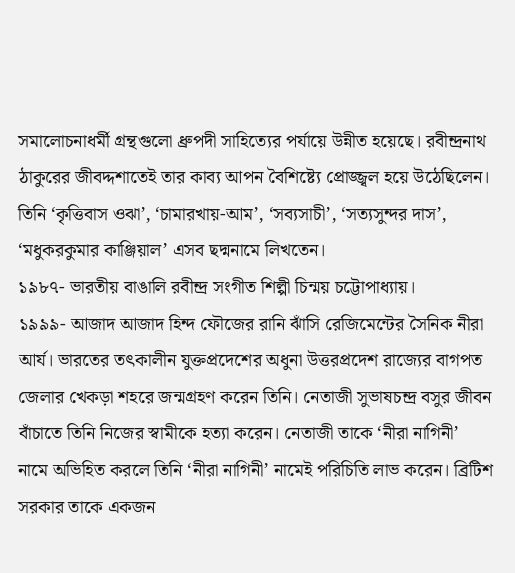সমালোচনাধর্মী গ্রন্থগুলো ধ্রুপদী সাহিত্যের পর্যায়ে উন্নীত হয়েছে। রবীন্দ্রনাথ ঠাকুরের জীবদ্দশাতেই তার কাব্য আপন বৈশিষ্ট্যে প্রোজ্জ্বল হয়ে উঠেছিলেন। তিনি ‘কৃত্তিবাস ওঝা’, ‘চামারখায়-আম’, ‘সব্যসাচী’, ‘সত্যসুন্দর দাস’, ‘মধুকরকুমার কাঞ্জিয়াল’ এসব ছদ্মনামে লিখতেন।
১৯৮৭- ভারতীয় বাঙালি রবীন্দ্র সংগীত শিল্পী চিন্ময় চট্টোপাধ্যায়।
১৯৯৯- আজাদ আজাদ হিন্দ ফৌজের রানি ঝাঁসি রেজিমেন্টের সৈনিক নীরা আর্য। ভারতের তৎকালীন যুক্তপ্রদেশের অধুনা উত্তরপ্রদেশ রাজ্যের বাগপত জেলার খেকড়া শহরে জন্মগ্রহণ করেন তিনি। নেতাজী সুভাষচন্দ্র বসুর জীবন বাঁচাতে তিনি নিজের স্বামীকে হত্যা করেন। নেতাজী তাকে ‘নীরা নাগিনী’ নামে অভিহিত করলে তিনি ‘নীরা নাগিনী’ নামেই পরিচিতি লাভ করেন। ব্রিটিশ সরকার তাকে একজন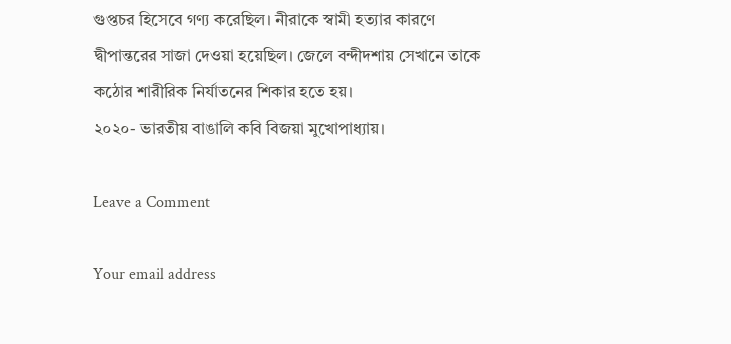গুপ্তচর হিসেবে গণ্য করেছিল। নীরাকে স্বামী হত্যার কারণে দ্বীপান্তরের সাজা দেওয়া হয়েছিল। জেলে বন্দীদশায় সেখানে তাকে কঠোর শারীরিক নির্যাতনের শিকার হতে হয়।
২০২০- ভারতীয় বাঙালি কবি বিজয়া মুখোপাধ্যায়।

Leave a Comment

Your email address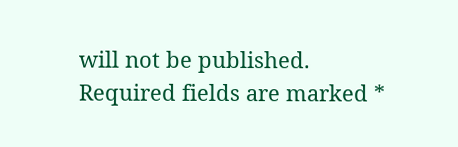will not be published. Required fields are marked *